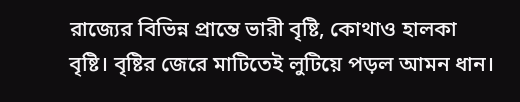রাজ্যের বিভিন্ন প্রান্তে ভারী বৃষ্টি, কোথাও হালকা বৃষ্টি। বৃষ্টির জেরে মাটিতেই লুটিয়ে পড়ল আমন ধান।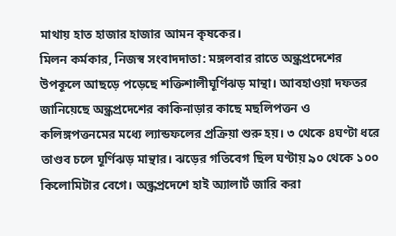মাথায় হাত হাজার হাজার আমন কৃষকের।
মিলন কর্মকার, নিজস্ব সংবাদদাতা: মঙ্গলবার রাতে অন্ধ্রপ্রদেশের উপকূলে আছড়ে পড়েছে শক্তিশালীঘূর্ণিঝড় মান্থা। আবহাওয়া দফতর জানিয়েছে অন্ধ্রপ্রদেশের কাকিনাড়ার কাছে মছলিপত্তন ও কলিঙ্গপত্তনমের মধ্যে ল্যান্ডফলের প্রক্রিয়া শুরু হয়। ৩ থেকে ৪ঘণ্টা ধরে তাণ্ডব চলে ঘূর্ণিঝড় মান্থার। ঝড়ের গতিবেগ ছিল ঘণ্টায় ৯০ থেকে ১০০ কিলোমিটার বেগে। অন্ধ্রপ্রদেশে হাই অ্যালার্ট জারি করা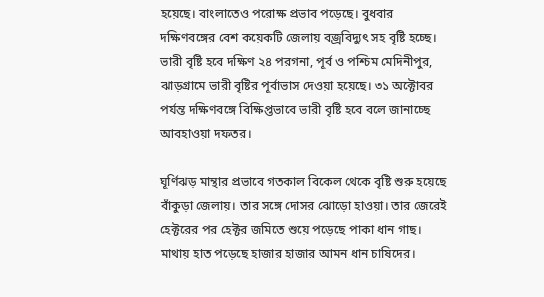হয়েছে। বাংলাতেও পরোক্ষ প্রভাব পড়েছে। বুধবার দক্ষিণবঙ্গের বেশ কয়েকটি জেলায় বজ্রবিদ্যুৎ সহ বৃষ্টি হচ্ছে। ভারী বৃষ্টি হবে দক্ষিণ ২৪ পরগনা, পূর্ব ও পশ্চিম মেদিনীপুর, ঝাড়গ্রামে ভারী বৃষ্টির পূর্বাভাস দেওয়া হয়েছে। ৩১ অক্টোবর পর্যন্ত দক্ষিণবঙ্গে বিক্ষিপ্তভাবে ভারী বৃষ্টি হবে বলে জানাচ্ছে আবহাওয়া দফতর।

ঘূর্ণিঝড় মান্থার প্রভাবে গতকাল বিকেল থেকে বৃষ্টি শুরু হয়েছে বাঁকুড়া জেলায়। তার সঙ্গে দোসর ঝোড়ো হাওয়া। তার জেরেই হেক্টরের পর হেক্টর জমিতে শুয়ে পড়েছে পাকা ধান গাছ। মাথায় হাত পড়েছে হাজার হাজার আমন ধান চাষিদের।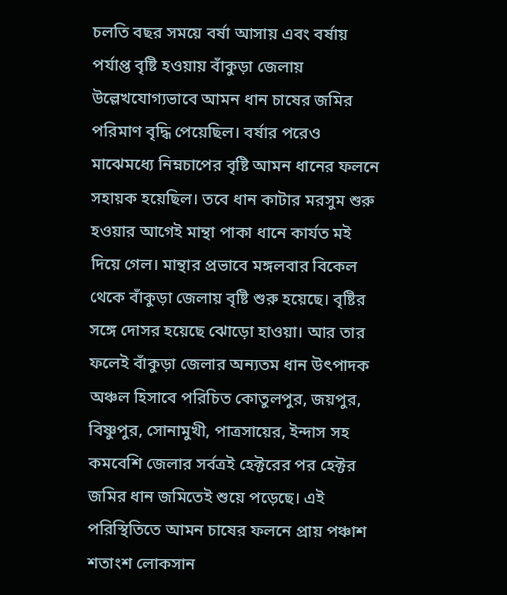চলতি বছর সময়ে বর্ষা আসায় এবং বর্ষায় পর্যাপ্ত বৃষ্টি হওয়ায় বাঁকুড়া জেলায় উল্লেখযোগ্যভাবে আমন ধান চাষের জমির পরিমাণ বৃদ্ধি পেয়েছিল। বর্ষার পরেও মাঝেমধ্যে নিম্নচাপের বৃষ্টি আমন ধানের ফলনে সহায়ক হয়েছিল। তবে ধান কাটার মরসুম শুরু হওয়ার আগেই মান্থা পাকা ধানে কার্যত মই দিয়ে গেল। মান্থার প্রভাবে মঙ্গলবার বিকেল থেকে বাঁকুড়া জেলায় বৃষ্টি শুরু হয়েছে। বৃষ্টির সঙ্গে দোসর হয়েছে ঝোড়ো হাওয়া। আর তার ফলেই বাঁকুড়া জেলার অন্যতম ধান উৎপাদক অঞ্চল হিসাবে পরিচিত কোতুলপুর, জয়পুর, বিষ্ণুপুর, সোনামুখী, পাত্রসায়ের, ইন্দাস সহ কমবেশি জেলার সর্বত্রই হেক্টরের পর হেক্টর জমির ধান জমিতেই শুয়ে পড়েছে। এই পরিস্থিতিতে আমন চাষের ফলনে প্রায় পঞ্চাশ শতাংশ লোকসান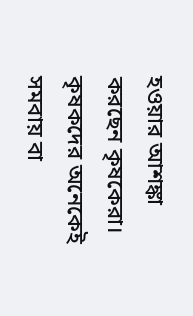হওয়ার আশঙ্কা করছেন কৃষকেরা। কৃষকদের অনেকেই সমবায় বা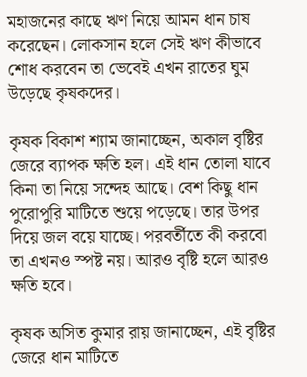মহাজনের কাছে ঋণ নিয়ে আমন ধান চাষ করেছেন। লোকসান হলে সেই ঋণ কীভাবে শোধ করবেন তা ভেবেই এখন রাতের ঘুম উড়েছে কৃষকদের।

কৃষক বিকাশ শ্যাম জানাচ্ছেন, অকাল বৃষ্টির জেরে ব্যাপক ক্ষতি হল। এই ধান তোলা যাবে কিনা তা নিয়ে সন্দেহ আছে। বেশ কিছু ধান পুরোপুরি মাটিতে শুয়ে পড়েছে। তার উপর দিয়ে জল বয়ে যাচ্ছে। পরবর্তীতে কী করবো তা এখনও স্পষ্ট নয়। আরও বৃষ্টি হলে আরও ক্ষতি হবে।

কৃষক অসিত কুমার রায় জানাচ্ছেন, এই বৃষ্টির জেরে ধান মাটিতে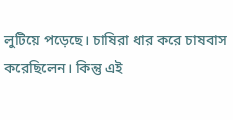লুটিয়ে পড়েছে। চাষিরা ধার করে চাষবাস করেছিলেন। কিন্তু এই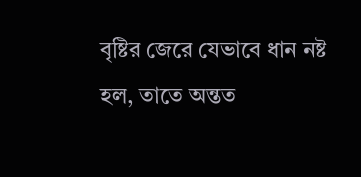বৃষ্টির জেরে যেভাবে ধান নষ্ট হল, তাতে অন্তত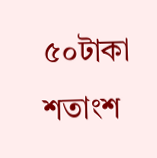৫০টাকা শতাংশ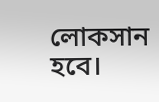লোকসান হবে।